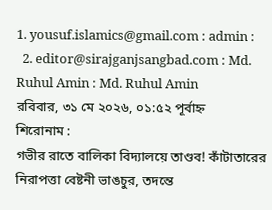1. yousuf.islamics@gmail.com : admin :
  2. editor@sirajganjsangbad.com : Md. Ruhul Amin : Md. Ruhul Amin
রবিবার, ৩১ মে ২০২৬, ০১:৫২ পূর্বাহ্ন
শিরোনাম :
গভীর রাতে বালিকা বিদ্যালয়ে তাণ্ডব! কাঁটাতারের নিরাপত্তা বেষ্টনী ভাঙচুর, তদন্তে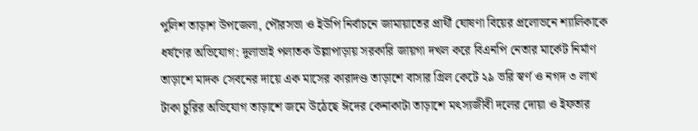পুলিশ তাড়াশ উপজেলা, পৌরসভা ও ইউপি নির্বাচনে জামায়াতের প্রার্থী ঘোষণা বিয়ের প্রলোভনে শ্যালিকাকে ধর্ষণের অভিযোগ: দুলাভাই পলাতক উল্লাপাড়ায় সরকারি জায়গা দখল করে বিএনপি নেতার মার্কেট নির্মাণ তাড়াশে মাদক সেবনের দায়ে এক মাসের কারাদণ্ড তাড়াশে বাসার গ্রিল কেটে ২৯ ভরি স্বর্ণ ও নগদ ৩ লাখ টাকা চুরির অভিযোগ তাড়াশে জমে উঠেছে ঈদের কেনাকাটা তাড়াশে মৎস্যজীবী দলের দোয়া ও ইফতার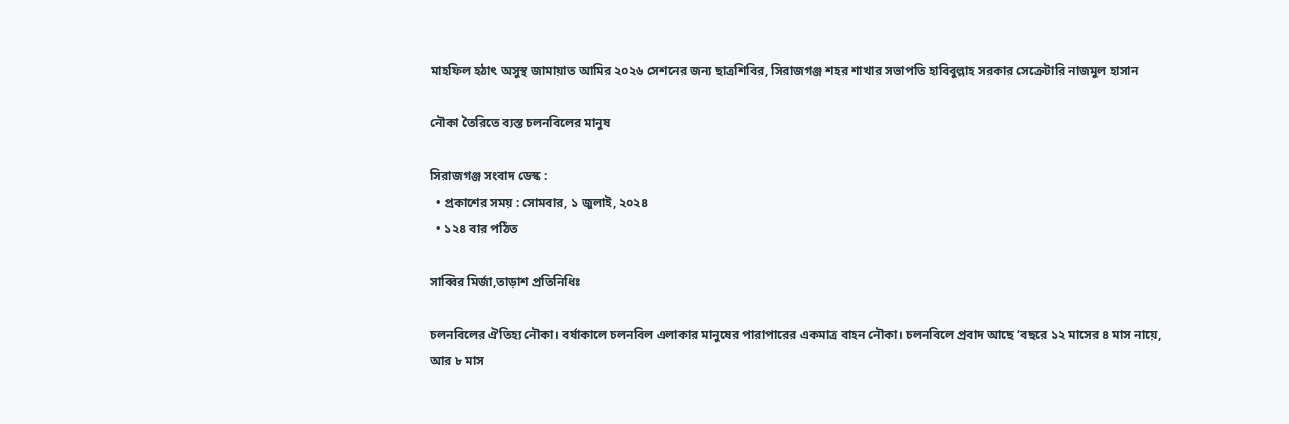মাহফিল হঠাৎ অসুস্থ জামায়াত আমির ২০২৬ সেশনের জন্য ছাত্রশিবির, সিরাজগঞ্জ শহর শাখার সভাপতি হাবিবুল্লাহ সরকার সেক্রেটারি নাজমুল হাসান

নৌকা তৈরিতে ব্যস্ত চলনবিলের মানুষ

সিরাজগঞ্জ সংবাদ ডেস্ক :
  • প্রকাশের সময় : সোমবার, ১ জুলাই, ২০২৪
  • ১২৪ বার পঠিত

সাব্বির মির্জা,তাড়াশ প্রতিনিধিঃ

চলনবিলের ঐতিহ্য নৌকা। বর্ষাকালে চলনবিল এলাকার মানুষের পারাপারের একমাত্র বাহন নৌকা। চলনবিলে প্রবাদ আছে ‘বছরে ১২ মাসের ৪ মাস নায়ে, আর ৮ মাস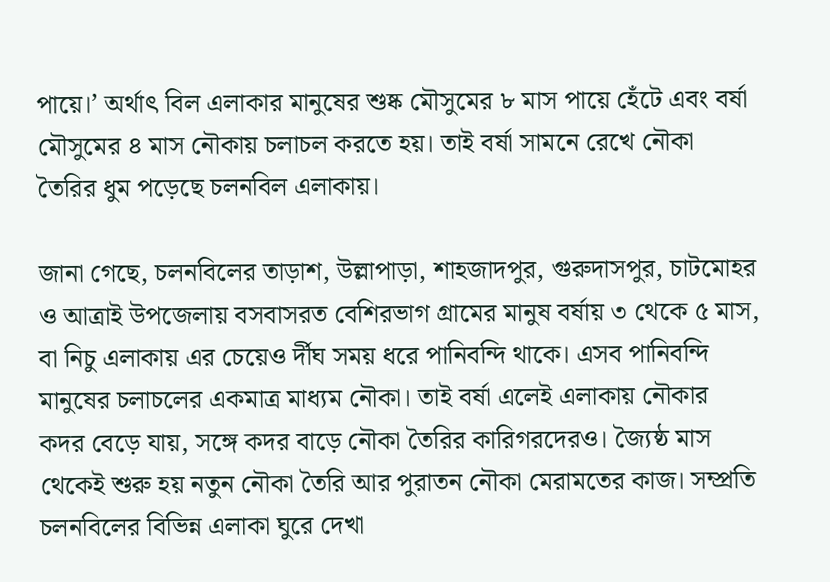পায়ে।’ অর্থাৎ বিল এলাকার মানুষের শুষ্ক মৌসুমের ৮ মাস পায়ে হেঁটে এবং বর্ষা মৌসুমের ৪ মাস নৌকায় চলাচল করতে হয়। তাই বর্ষা সামনে রেখে নৌকা তৈরির ধুম পড়েছে চলনবিল এলাকায়।

জানা গেছে, চলনবিলের তাড়াশ, উল্লাপাড়া, শাহজাদপুর, গুরুদাসপুর, চাটমোহর ও আত্রাই উপজেলায় বসবাসরত বেশিরভাগ গ্রামের মানুষ বর্ষায় ৩ থেকে ৫ মাস, বা নিচু এলাকায় এর চেয়েও র্দীঘ সময় ধরে পানিবন্দি থাকে। এসব পানিবন্দি মানুষের চলাচলের একমাত্র মাধ্যম নৌকা। তাই বর্ষা এলেই এলাকায় নৌকার কদর বেড়ে যায়, সঙ্গে কদর বাড়ে নৌকা তৈরির কারিগরদেরও। জ্যৈষ্ঠ মাস থেকেই শুরু হয় নতুন নৌকা তৈরি আর পুরাতন নৌকা মেরামতের কাজ। সম্প্রতি চলনবিলের বিভিন্ন এলাকা ঘুরে দেখা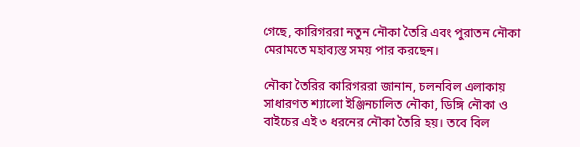গেছে, কারিগররা নতুন নৌকা তৈরি এবং পুরাতন নৌকা মেরামতে মহাব্যস্ত সময় পার করছেন।

নৌকা তৈরির কারিগররা জানান, চলনবিল এলাকায় সাধারণত শ্যালো ইঞ্জিনচালিত নৌকা, ডিঙ্গি নৌকা ও বাইচের এই ৩ ধরনের নৌকা তৈরি হয়। তবে বিল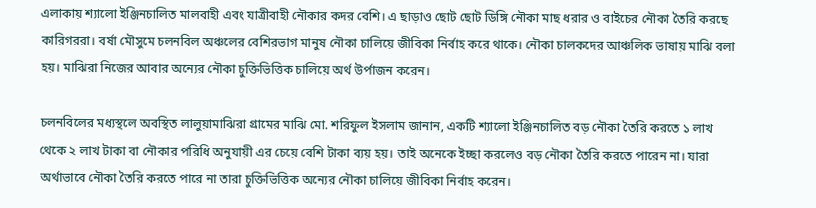এলাকায় শ্যালো ইঞ্জিনচালিত মালবাহী এবং যাত্রীবাহী নৌকার কদর বেশি। এ ছাড়াও ছোট ছোট ডিঙ্গি নৌকা মাছ ধরার ও বাইচের নৌকা তৈরি করছে কারিগররা। বর্ষা মৌসুমে চলনবিল অঞ্চলের বেশিরভাগ মানুষ নৌকা চালিয়ে জীবিকা নির্বাহ করে থাকে। নৌকা চালকদের আঞ্চলিক ভাষায় মাঝি বলা হয়। মাঝিরা নিজের আবার অন্যের নৌকা চুক্তিভিত্তিক চালিয়ে অর্থ উর্পাজন করেন।

চলনবিলের মধ্যস্থলে অবস্থিত লালুয়ামাঝিরা গ্রামের মাঝি মো. শরিফুল ইসলাম জানান, একটি শ্যালো ইঞ্জিনচালিত বড় নৌকা তৈরি করতে ১ লাখ থেকে ২ লাখ টাকা বা নৌকার পরিধি অনুযায়ী এর চেয়ে বেশি টাকা ব্যয় হয়। তাই অনেকে ইচ্ছা করলেও বড় নৌকা তৈরি করতে পারেন না। যারা অর্থাভাবে নৌকা তৈরি করতে পারে না তারা চুক্তিভিত্তিক অন্যের নৌকা চালিয়ে জীবিকা নির্বাহ করেন।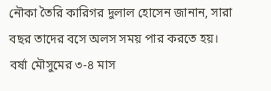নৌকা তৈরি কারিগর দুলাল হোসেন জানান, সারা বছর তাদের বসে অলস সময় পার করতে হয়। বর্ষা মৌসুমের ৩-৪ মাস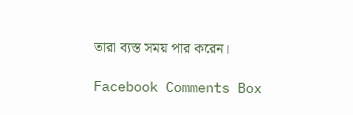তারা ব্যস্ত সময় পার করেন।

Facebook Comments Box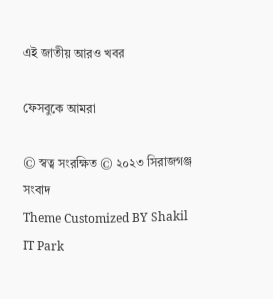এই জাতীয় আরও খবর

ফেসবুকে আমরা

© স্বত্ব সংরক্ষিত © ২০২৩ সিরাজগঞ্জ সংবাদ
Theme Customized BY Shakil IT Park